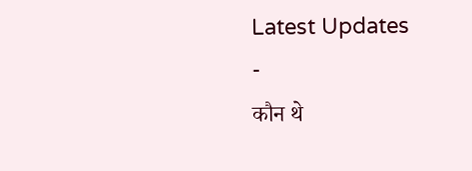Latest Updates
-
कौन थे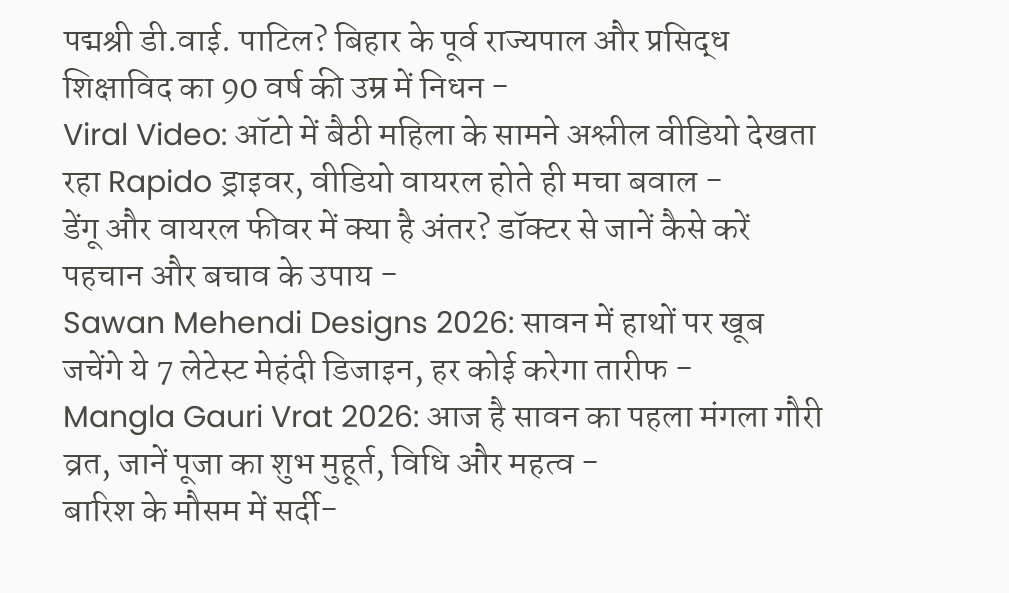पद्मश्री डी.वाई. पाटिल? बिहार के पूर्व राज्यपाल और प्रसिद्ध शिक्षाविद का 90 वर्ष की उम्र में निधन -
Viral Video: ऑटो में बैठी महिला के सामने अश्लील वीडियो देखता रहा Rapido ड्राइवर, वीडियो वायरल होते ही मचा बवाल -
डेंगू और वायरल फीवर में क्या है अंतर? डॉक्टर से जानें कैसे करें पहचान और बचाव के उपाय -
Sawan Mehendi Designs 2026: सावन में हाथों पर खूब जचेंगे ये 7 लेटेस्ट मेहंदी डिजाइन, हर कोई करेगा तारीफ -
Mangla Gauri Vrat 2026: आज है सावन का पहला मंगला गौरी व्रत, जानें पूजा का शुभ मुहूर्त, विधि और महत्व -
बारिश के मौसम में सर्दी-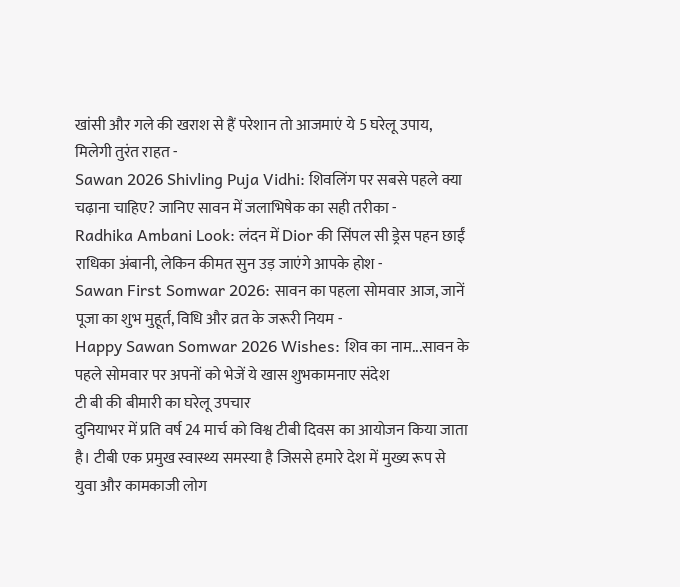खांसी और गले की खराश से हैं परेशान तो आजमाएं ये 5 घरेलू उपाय, मिलेगी तुरंत राहत -
Sawan 2026 Shivling Puja Vidhi: शिवलिंग पर सबसे पहले क्या चढ़ाना चाहिए? जानिए सावन में जलाभिषेक का सही तरीका -
Radhika Ambani Look: लंदन में Dior की सिंपल सी ड्रेस पहन छाईं राधिका अंबानी, लेकिन कीमत सुन उड़ जाएंगे आपके होश -
Sawan First Somwar 2026: सावन का पहला सोमवार आज, जानें पूजा का शुभ मुहूर्त, विधि और व्रत के जरूरी नियम -
Happy Sawan Somwar 2026 Wishes: शिव का नाम...सावन के पहले सोमवार पर अपनों को भेजें ये खास शुभकामनाए संदेश
टी बी की बीमारी का घरेलू उपचार
दुनियाभर में प्रति वर्ष 24 मार्च को विश्व टीबी दिवस का आयोजन किया जाता है। टीबी एक प्रमुख स्वास्थ्य समस्या है जिससे हमारे देश में मुख्य रूप से युवा और कामकाजी लोग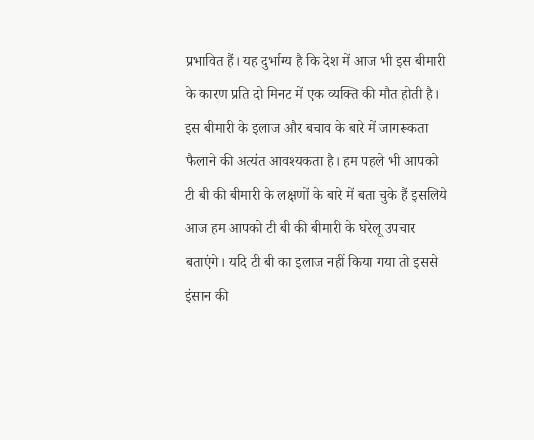प्रभावित हैं। यह दुर्भाग्य है कि देश में आज भी इस बीमारी के कारण प्रति दो मिनट में एक व्यक्ति की मौत होती है।
इस बीमारी के इलाज और बचाव के बारे में जागरूकता फैलाने की अत्यंत आवश्यकता है। हम पहले भी आपको टी बी की बीमारी के लक्षणों के बारे में बता चुके हैं इसलिये आज हम आपको टी बी की बीमारी के घरेलू उपचार बताएंगे। यदि टी बी का इलाज नहीं किया गया तो इससे इंसान की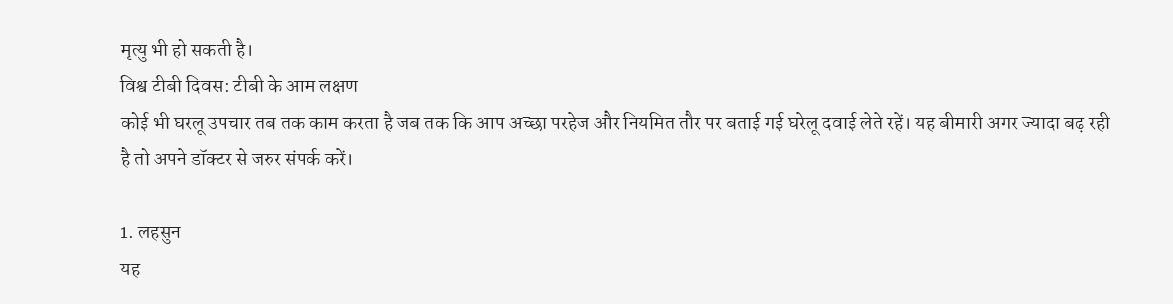मृत्यु भी हो सकती है।
विश्व टीबी दिवस: टीबी के आम लक्षण
कोई भी घरलू उपचार तब तक काम करता है जब तक कि आप अच्छा परहेज और नियमित तौर पर बताई गई घरेलू दवाई लेते रहें। यह बीमारी अगर ज्यादा बढ़ रही है तो अपने डॉक्टर से जरुर संपर्क करें।

1. लहसुन
यह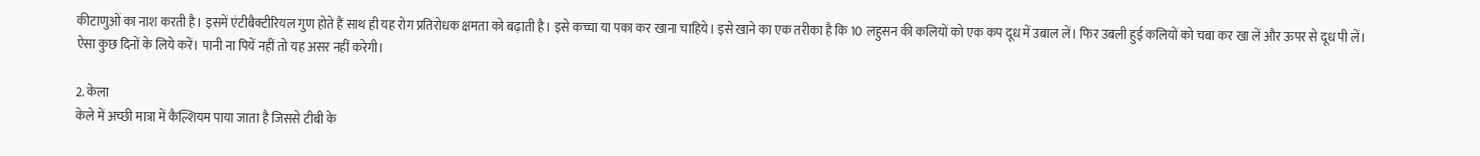कीटाणुओं का नाश करती है। इसमें एंटीबैक्टीरियल गुण होते हैं साथ ही यह रोग प्रतिरोधक क्षमता को बढ़ाती है। इसे कच्चा या पका कर खाना चाहिये। इसे खाने का एक तरीका है कि 10 लहुसन की कलियों को एक कप दूध में उबाल लें। फिर उबली हुई कलियों को चबा कर खा लें और ऊपर से दूध पी लें। ऐसा कुछ दिनों के लिये करें। पानी ना पियें नहीं तो यह असर नहीं करेगी।

2. केला
केले में अच्छी मात्रा में कैल्शियम पाया जाता है जिससे टीबी के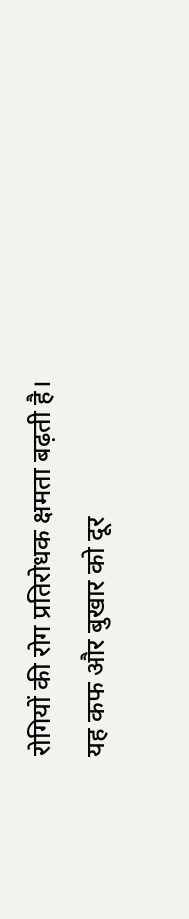रोगियों की रोग प्रतिरोधक क्षमता बढ़ती है। यह कफ और बुखार को दूर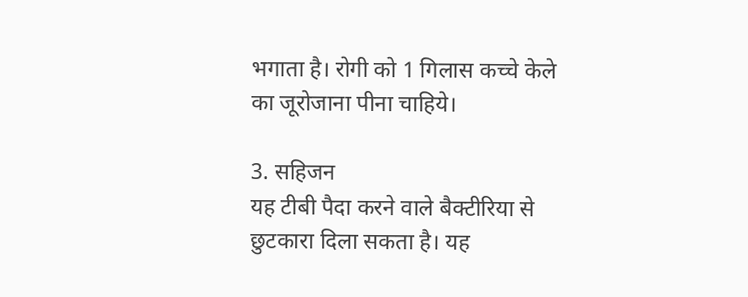भगाता है। रोगी को 1 गिलास कच्चे केले का जूरोजाना पीना चाहिये।

3. सहिजन
यह टीबी पैदा करने वाले बैक्टीरिया से छुटकारा दिला सकता है। यह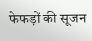फेफड़ों की सूजन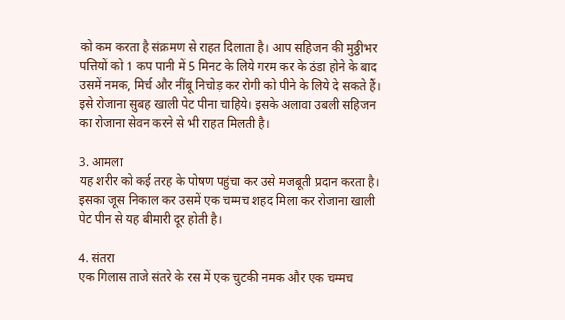को कम करता है संक्रमण से राहत दिलाता है। आप सहिजन की मुठ्ठीभर पत्तियों को 1 कप पानी में 5 मिनट के लिये गरम कर के ठंडा होने के बाद उसमें नमक, मिर्च और नींबू निचोड़ कर रोगी को पीने के लिये दे सकते हैं। इसे रोजाना सुबह खाली पेट पीना चाहिये। इसके अलावा उबली सहिजन का रोजाना सेवन करने से भी राहत मिलती है।

3. आमला
यह शरीर को कई तरह के पोषण पहुंचा कर उसे मजबूती प्रदान करता है। इसका जूस निकाल कर उसमें एक चम्मच शहद मिला कर रोजाना खाली पेट पीन से यह बीमारी दूर होती है।

4. संतरा
एक गिलास ताजे संतरे के रस में एक चुटकी नमक और एक चम्मच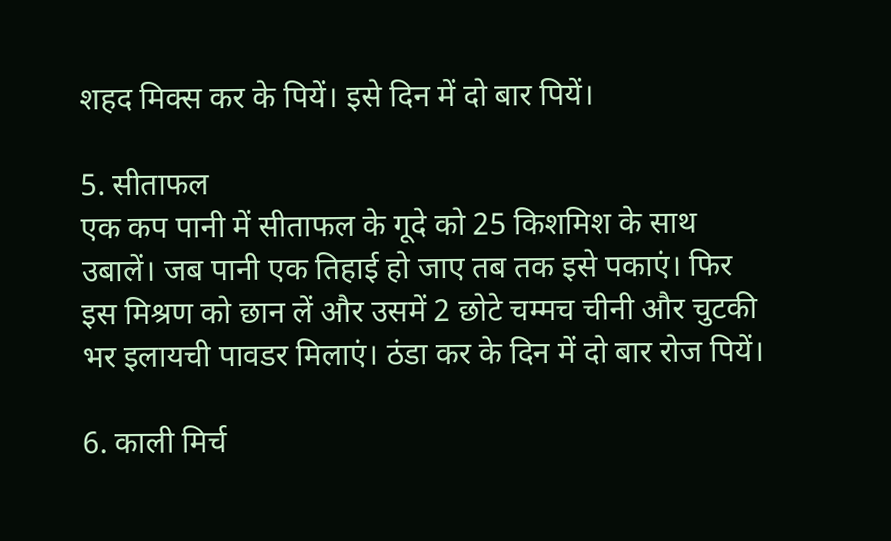शहद मिक्स कर के पियें। इसे दिन में दो बार पियें।

5. सीताफल
एक कप पानी में सीताफल के गूदे को 25 किशमिश के साथ उबालें। जब पानी एक तिहाई हो जाए तब तक इसे पकाएं। फिर इस मिश्रण को छान लें और उसमें 2 छोटे चम्मच चीनी और चुटकी भर इलायची पावडर मिलाएं। ठंडा कर के दिन में दो बार रोज पियें।

6. काली मिर्च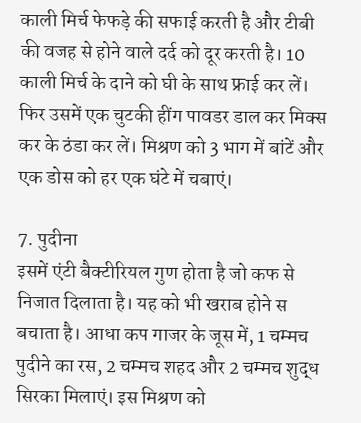काली मिर्च फेफड़े की सफाई करती है और टीबी की वजह से होने वाले दर्द को दूर करती है। 10 काली मिर्च के दाने को घी के साथ फ्राई कर लें। फिर उसमें एक चुटकी हींग पावडर डाल कर मिक्स कर के ठंडा कर लें। मिश्रण को 3 भाग में बांटें और एक डोस को हर एक घंटे में चबाएं।

7. पुदीना
इसमें एंटी बैक्टीरियल गुण होता है जो कफ से निजात दिलाता है। यह को भी खराब होने स बचाता है। आधा कप गाजर के जूस में, 1 चम्मच पुदीने का रस, 2 चम्मच शहद और 2 चम्मच शुद्ध सिरका मिलाएं। इस मिश्रण को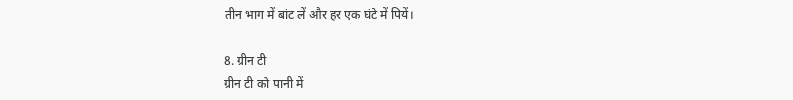तीन भाग में बांट लें और हर एक घंटे में पियें।

8. ग्रीन टी
ग्रीन टी को पानी में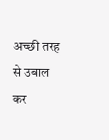अच्छी तरह से उबाल कर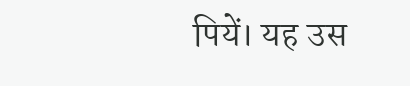पियें। यह उस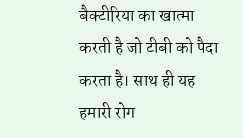बैक्टीरिया का खात्मा करती है जो टीबी को पैदा करता है। साथ ही यह हमारी रोग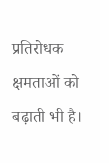प्रतिरोधक क्षमताओं को बढ़ाती भी है।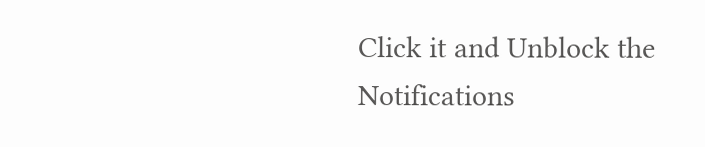Click it and Unblock the Notifications